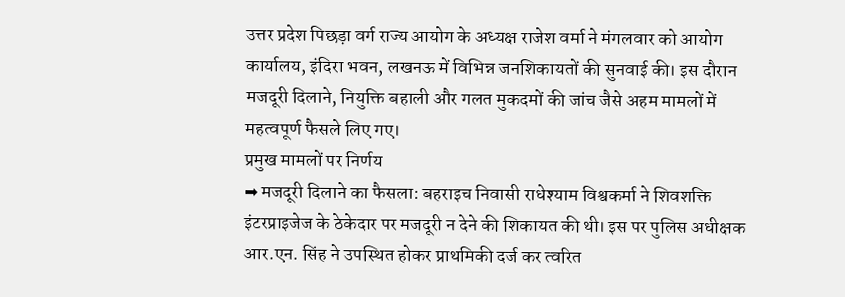उत्तर प्रदेश पिछड़ा वर्ग राज्य आयोग के अध्यक्ष राजेश वर्मा ने मंगलवार को आयोग कार्यालय, इंदिरा भवन, लखनऊ में विभिन्न जनशिकायतों की सुनवाई की। इस दौरान मजदूरी दिलाने, नियुक्ति बहाली और गलत मुकदमों की जांच जैसे अहम मामलों में महत्वपूर्ण फैसले लिए गए।
प्रमुख मामलों पर निर्णय
➡ मजदूरी दिलाने का फैसला: बहराइच निवासी राधेश्याम विश्वकर्मा ने शिवशक्ति इंटरप्राइजेज के ठेकेदार पर मजदूरी न देने की शिकायत की थी। इस पर पुलिस अधीक्षक आर.एन. सिंह ने उपस्थित होकर प्राथमिकी दर्ज कर त्वरित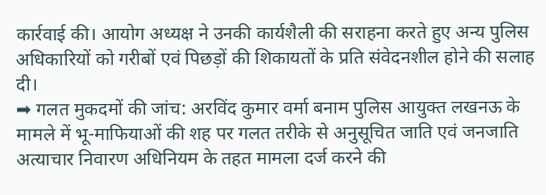कार्रवाई की। आयोग अध्यक्ष ने उनकी कार्यशैली की सराहना करते हुए अन्य पुलिस अधिकारियों को गरीबों एवं पिछड़ों की शिकायतों के प्रति संवेदनशील होने की सलाह दी।
➡ गलत मुकदमों की जांच: अरविंद कुमार वर्मा बनाम पुलिस आयुक्त लखनऊ के मामले में भू-माफियाओं की शह पर गलत तरीके से अनुसूचित जाति एवं जनजाति अत्याचार निवारण अधिनियम के तहत मामला दर्ज करने की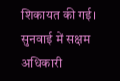शिकायत की गई। सुनवाई में सक्षम अधिकारी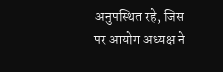अनुपस्थित रहे, जिस पर आयोग अध्यक्ष ने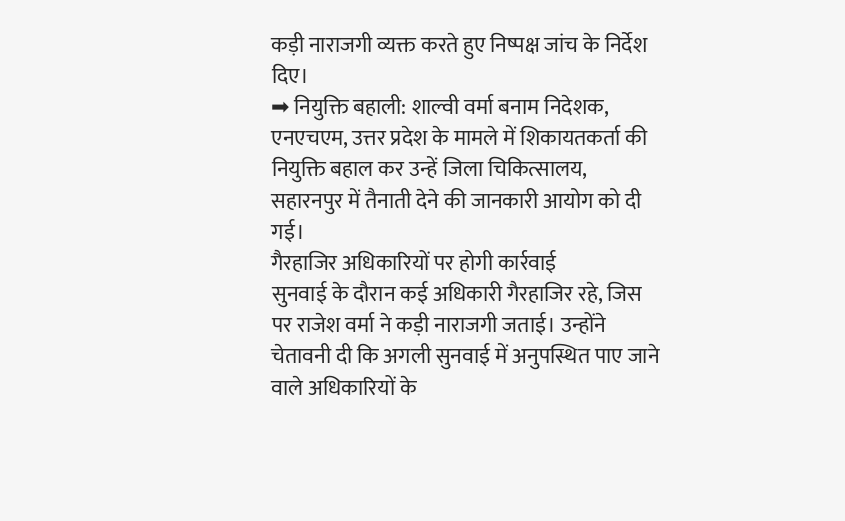कड़ी नाराजगी व्यक्त करते हुए निष्पक्ष जांच के निर्देश दिए।
➡ नियुक्ति बहाली: शाल्वी वर्मा बनाम निदेशक, एनएचएम, उत्तर प्रदेश के मामले में शिकायतकर्ता की नियुक्ति बहाल कर उन्हें जिला चिकित्सालय, सहारनपुर में तैनाती देने की जानकारी आयोग को दी गई।
गैरहाजिर अधिकारियों पर होगी कार्रवाई
सुनवाई के दौरान कई अधिकारी गैरहाजिर रहे, जिस पर राजेश वर्मा ने कड़ी नाराजगी जताई। उन्होंने चेतावनी दी कि अगली सुनवाई में अनुपस्थित पाए जाने वाले अधिकारियों के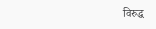विरुद्ध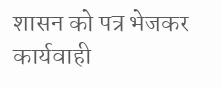शासन को पत्र भेजकर कार्यवाही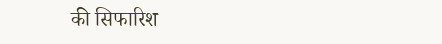की सिफारिश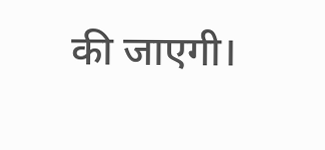की जाएगी।